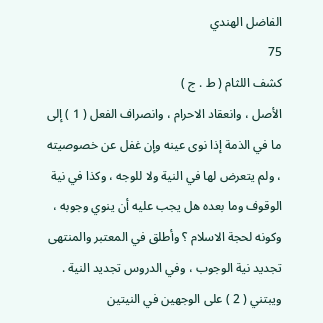الفاضل الهندي
75
كشف اللثام ( ط . ج )
الأصل ، وانعقاد الاحرام ، وانصراف الفعل ( 1 ) إلى ما في الذمة إذا نوى عينه وإن غفل عن خصوصيته ، ولم يتعرض لها في النية ولا للوجه ، وكذا في نية الوقوف وما بعده هل يجب عليه أن ينوي وجوبه ، وكونه لحجة الاسلام ؟ وأطلق في المعتبر والمنتهى تجديد نية الوجوب ، وفي الدروس تجديد النية . ويبتني ( 2 ) على الوجهين في النيتين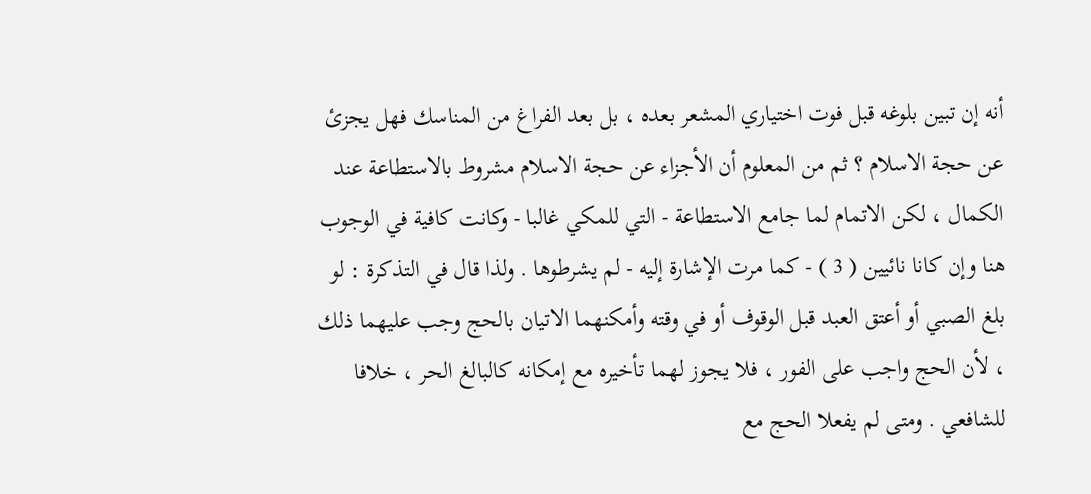أنه إن تبين بلوغه قبل فوت اختياري المشعر بعده ، بل بعد الفراغ من المناسك فهل يجزئ عن حجة الاسلام ؟ ثم من المعلوم أن الأجزاء عن حجة الاسلام مشروط بالاستطاعة عند الكمال ، لكن الاتمام لما جامع الاستطاعة - التي للمكي غالبا - وكانت كافية في الوجوب هنا وإن كانا نائيين ( 3 ) - كما مرت الإشارة إليه - لم يشرطوها . ولذا قال في التذكرة : لو بلغ الصبي أو أعتق العبد قبل الوقوف أو في وقته وأمكنهما الاتيان بالحج وجب عليهما ذلك ، لأن الحج واجب على الفور ، فلا يجوز لهما تأخيره مع إمكانه كالبالغ الحر ، خلافا للشافعي . ومتى لم يفعلا الحج مع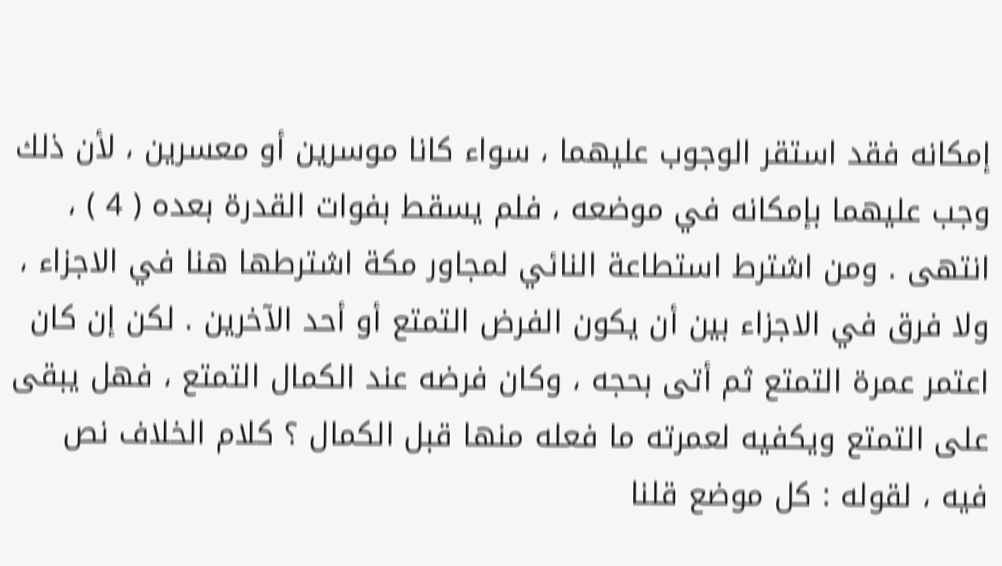إمكانه فقد استقر الوجوب عليهما ، سواء كانا موسرين أو معسرين ، لأن ذلك وجب عليهما بإمكانه في موضعه ، فلم يسقط بفوات القدرة بعده ( 4 ) ، انتهى . ومن اشترط استطاعة النائي لمجاور مكة اشترطها هنا في الاجزاء ، ولا فرق في الاجزاء بين أن يكون الفرض التمتع أو أحد الآخرين . لكن إن كان اعتمر عمرة التمتع ثم أتى بحجه ، وكان فرضه عند الكمال التمتع ، فهل يبقى على التمتع ويكفيه لعمرته ما فعله منها قبل الكمال ؟ كلام الخلاف نص فيه ، لقوله : كل موضع قلنا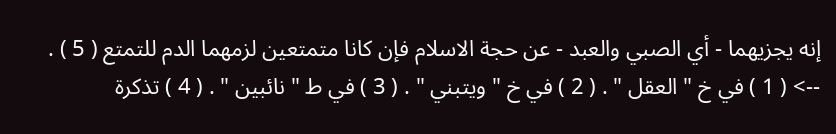إنه يجزيهما - أي الصبي والعبد - عن حجة الاسلام فإن كانا متمتعين لزمهما الدم للتمتع ( 5 ) .
--> ( 1 ) في خ " العقل " . ( 2 ) في خ " ويتبني " . ( 3 ) في ط " نائبين " . ( 4 ) تذكرة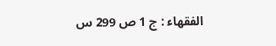الفقهاء : ج 1 ص 299 س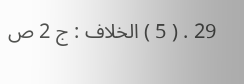29 . ( 5 ) الخلاف : ج 2 ص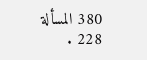380 المسألة 228 .